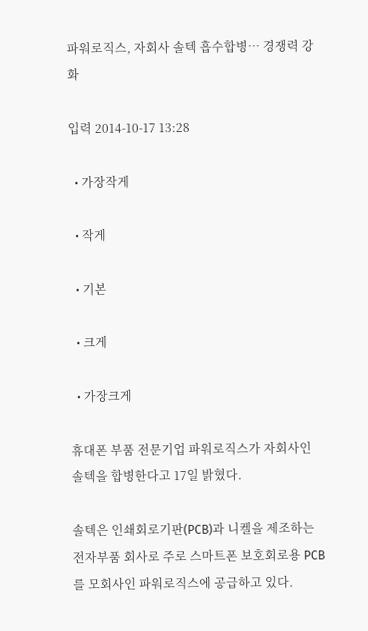파워로직스, 자회사 솔텍 흡수합병… 경쟁력 강화

입력 2014-10-17 13:28

  • 가장작게

  • 작게

  • 기본

  • 크게

  • 가장크게

휴대폰 부품 전문기업 파워로직스가 자회사인 솔텍을 합병한다고 17일 밝혔다.

솔텍은 인쇄회로기판(PCB)과 니켈을 제조하는 전자부품 회사로 주로 스마트폰 보호회로용 PCB를 모회사인 파워로직스에 공급하고 있다.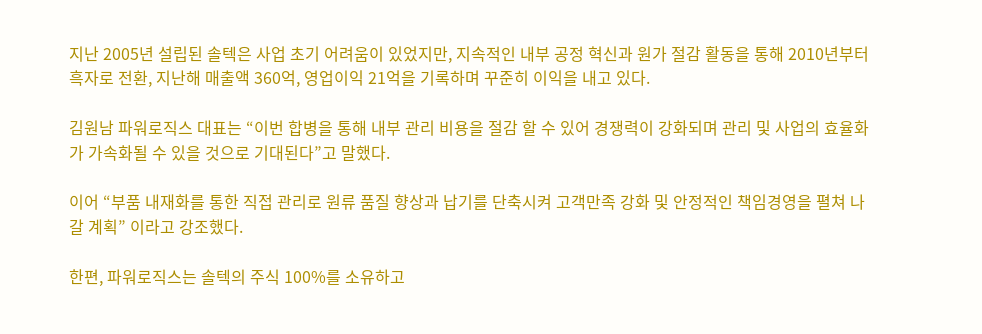지난 2005년 설립된 솔텍은 사업 초기 어려움이 있었지만, 지속적인 내부 공정 혁신과 원가 절감 활동을 통해 2010년부터 흑자로 전환, 지난해 매출액 360억, 영업이익 21억을 기록하며 꾸준히 이익을 내고 있다.

김원남 파워로직스 대표는 “이번 합병을 통해 내부 관리 비용을 절감 할 수 있어 경쟁력이 강화되며 관리 및 사업의 효율화가 가속화될 수 있을 것으로 기대된다”고 말했다.

이어 “부품 내재화를 통한 직접 관리로 원류 품질 향상과 납기를 단축시켜 고객만족 강화 및 안정적인 책임경영을 펼쳐 나갈 계획” 이라고 강조했다.

한편, 파워로직스는 솔텍의 주식 100%를 소유하고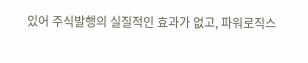있어 주식발행의 실질적인 효과가 없고, 파워로직스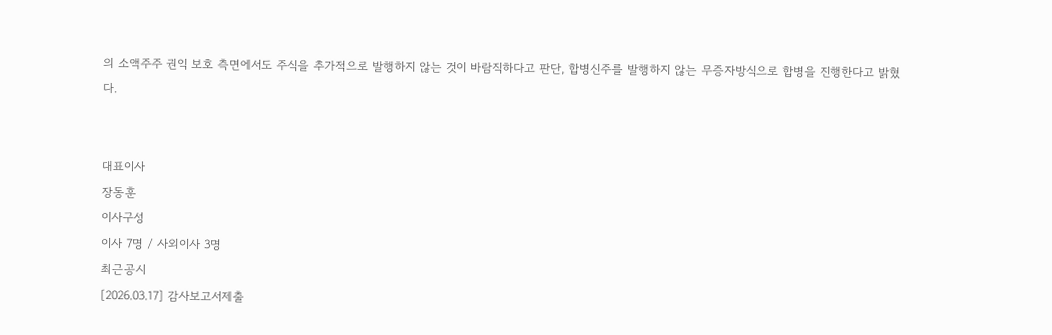의 소액주주 권익 보호 측면에서도 주식을 추가적으로 발행하지 않는 것이 바람직하다고 판단, 합병신주를 발행하지 않는 무증자방식으로 합병을 진행한다고 밝혔다.


대표이사
장동훈
이사구성
이사 7명 / 사외이사 3명
최근공시
[2026.03.17] 감사보고서제출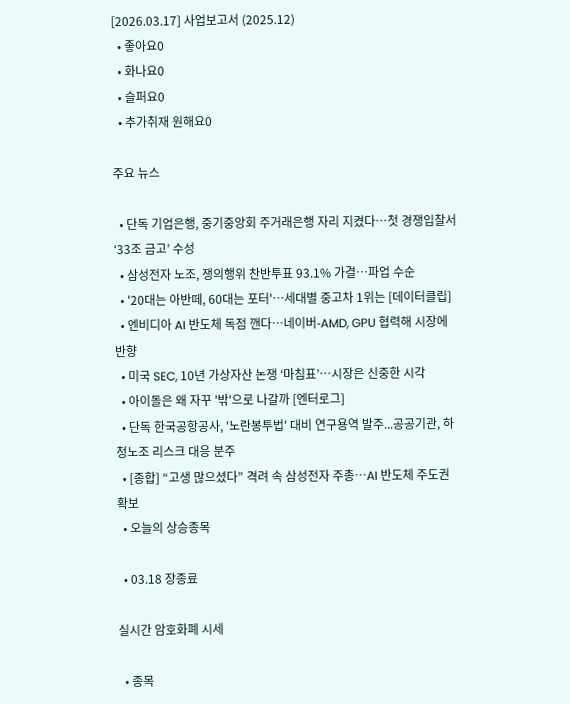[2026.03.17] 사업보고서 (2025.12)
  • 좋아요0
  • 화나요0
  • 슬퍼요0
  • 추가취재 원해요0

주요 뉴스

  • 단독 기업은행, 중기중앙회 주거래은행 자리 지켰다…첫 경쟁입찰서 ‘33조 금고’ 수성
  • 삼성전자 노조, 쟁의행위 찬반투표 93.1% 가결…파업 수순
  • '20대는 아반떼, 60대는 포터'…세대별 중고차 1위는 [데이터클립]
  • 엔비디아 AI 반도체 독점 깬다⋯네이버-AMD, GPU 협력해 시장에 반향
  • 미국 SEC, 10년 가상자산 논쟁 ‘마침표’…시장은 신중한 시각
  • 아이돌은 왜 자꾸 '밖'으로 나갈까 [엔터로그]
  • 단독 한국공항공사, '노란봉투법' 대비 연구용역 발주...공공기관, 하청노조 리스크 대응 분주
  • [종합] “고생 많으셨다” 격려 속 삼성전자 주총⋯AI 반도체 주도권 확보
  • 오늘의 상승종목

  • 03.18 장종료

실시간 암호화폐 시세

  • 종목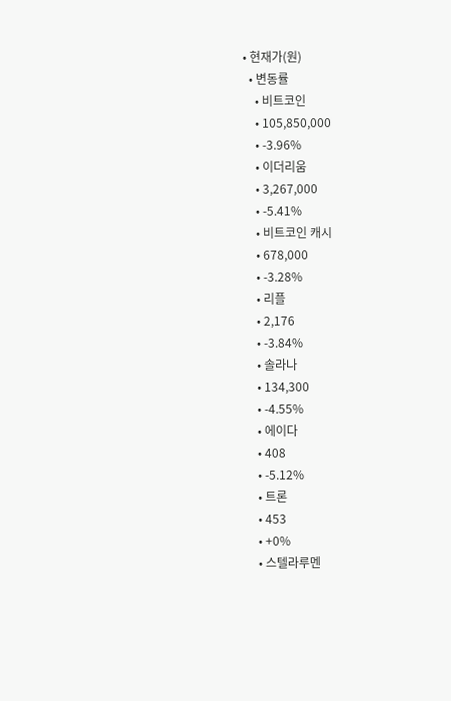• 현재가(원)
  • 변동률
    • 비트코인
    • 105,850,000
    • -3.96%
    • 이더리움
    • 3,267,000
    • -5.41%
    • 비트코인 캐시
    • 678,000
    • -3.28%
    • 리플
    • 2,176
    • -3.84%
    • 솔라나
    • 134,300
    • -4.55%
    • 에이다
    • 408
    • -5.12%
    • 트론
    • 453
    • +0%
    • 스텔라루멘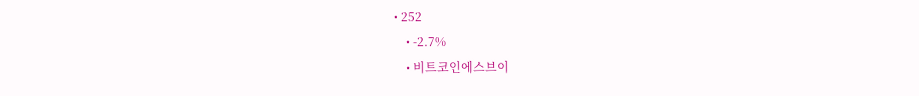• 252
    • -2.7%
    • 비트코인에스브이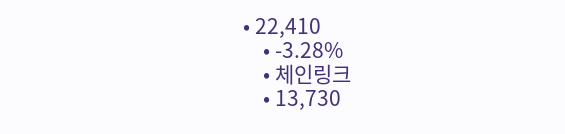• 22,410
    • -3.28%
    • 체인링크
    • 13,730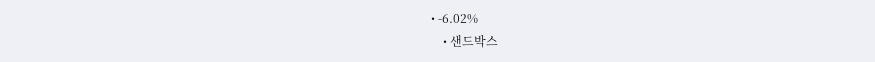• -6.02%
    • 샌드박스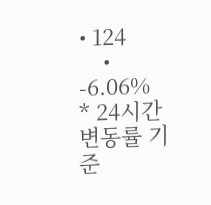• 124
    • -6.06%
* 24시간 변동률 기준